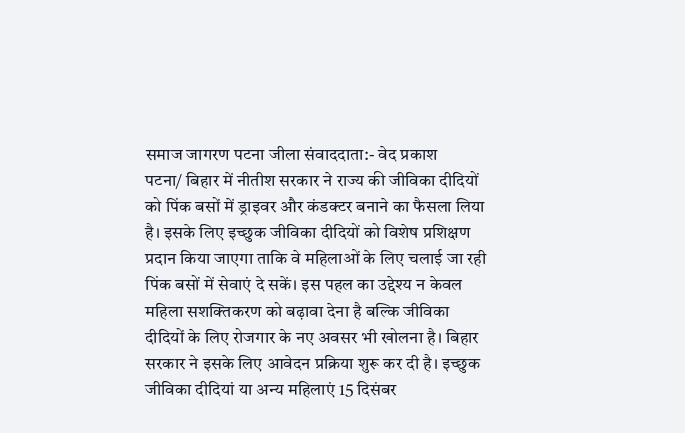समाज जागरण पटना जीला संवाददाता:- वेद प्रकाश
पटना/ बिहार में नीतीश सरकार ने राज्य की जीविका दीदियों को पिंक बसों में ड्राइवर और कंडक्टर बनाने का फैसला लिया है। इसके लिए इच्छुक जीविका दीदियों को विशेष प्रशिक्षण प्रदान किया जाएगा ताकि वे महिलाओं के लिए चलाई जा रही पिंक बसों में सेवाएं दे सकें। इस पहल का उद्देश्य न केवल महिला सशक्तिकरण को बढ़ावा देना है बल्कि जीविका दीदियों के लिए रोजगार के नए अवसर भी खोलना है। बिहार सरकार ने इसके लिए आवेदन प्रक्रिया शुरू कर दी है। इच्छुक जीविका दीदियां या अन्य महिलाएं 15 दिसंबर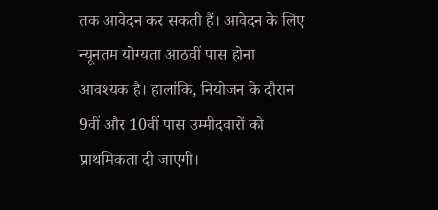तक आवेदन कर सकती हैं। आवेदन के लिए न्यूनतम योग्यता आठवीं पास होना आवश्यक है। हालांकि, नियोजन के दौरान 9वीं और 10वीं पास उम्मीदवारों को प्राथमिकता दी जाएगी।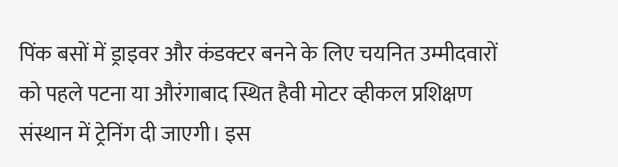पिंक बसों में ड्राइवर और कंडक्टर बनने के लिए चयनित उम्मीदवारों को पहले पटना या औरंगाबाद स्थित हैवी मोटर व्हीकल प्रशिक्षण संस्थान में ट्रेनिंग दी जाएगी। इस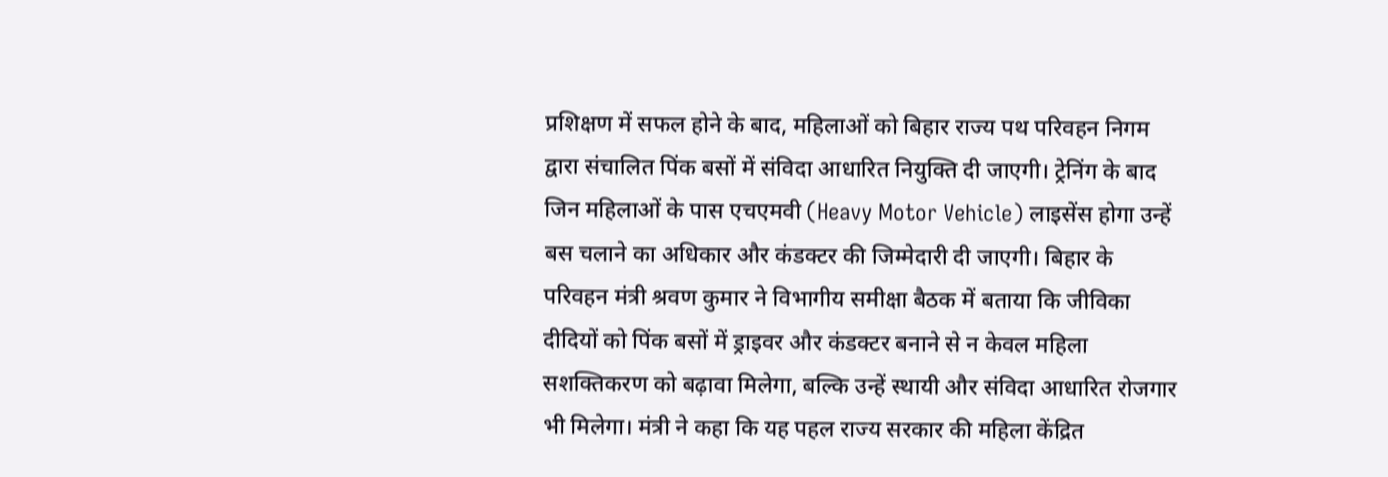प्रशिक्षण में सफल होने के बाद, महिलाओं को बिहार राज्य पथ परिवहन निगम द्वारा संचालित पिंक बसों में संविदा आधारित नियुक्ति दी जाएगी। ट्रेनिंग के बाद जिन महिलाओं के पास एचएमवी (Heavy Motor Vehicle) लाइसेंस होगा उन्हें बस चलाने का अधिकार और कंडक्टर की जिम्मेदारी दी जाएगी। बिहार के परिवहन मंत्री श्रवण कुमार ने विभागीय समीक्षा बैठक में बताया कि जीविका दीदियों को पिंक बसों में ड्राइवर और कंडक्टर बनाने से न केवल महिला सशक्तिकरण को बढ़ावा मिलेगा, बल्कि उन्हें स्थायी और संविदा आधारित रोजगार भी मिलेगा। मंत्री ने कहा कि यह पहल राज्य सरकार की महिला केंद्रित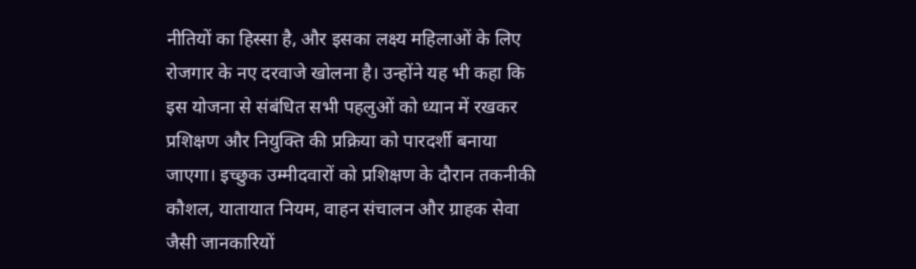नीतियों का हिस्सा है, और इसका लक्ष्य महिलाओं के लिए रोजगार के नए दरवाजे खोलना है। उन्होंने यह भी कहा कि इस योजना से संबंधित सभी पहलुओं को ध्यान में रखकर प्रशिक्षण और नियुक्ति की प्रक्रिया को पारदर्शी बनाया जाएगा। इच्छुक उम्मीदवारों को प्रशिक्षण के दौरान तकनीकी कौशल, यातायात नियम, वाहन संचालन और ग्राहक सेवा जैसी जानकारियों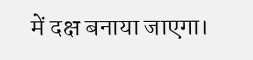में दक्ष बनाया जाएगा।